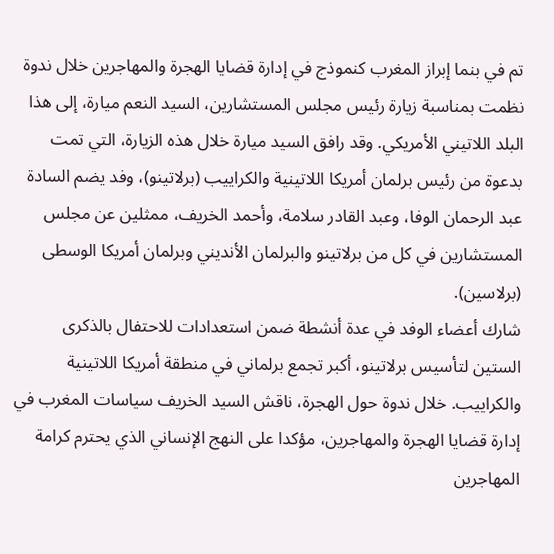تم في بنما إبراز المغرب كنموذج في إدارة قضايا الهجرة والمهاجرين خلال ندوة نظمت بمناسبة زيارة رئيس مجلس المستشارين، السيد النعم ميارة، إلى هذا البلد اللاتيني الأمريكي. وقد رافق السيد ميارة خلال هذه الزيارة، التي تمت بدعوة من رئيس برلمان أمريكا اللاتينية والكراييب (برلاتينو)، وفد يضم السادة عبد الرحمان الوفا، وعبد القادر سلامة، وأحمد الخريف، ممثلين عن مجلس المستشارين في كل من برلاتينو والبرلمان الأنديني وبرلمان أمريكا الوسطى (برلاسين).
شارك أعضاء الوفد في عدة أنشطة ضمن استعدادات للاحتفال بالذكرى الستين لتأسيس برلاتينو، أكبر تجمع برلماني في منطقة أمريكا اللاتينية والكراييب. خلال ندوة حول الهجرة، ناقش السيد الخريف سياسات المغرب في إدارة قضايا الهجرة والمهاجرين، مؤكدا على النهج الإنساني الذي يحترم كرامة المهاجرين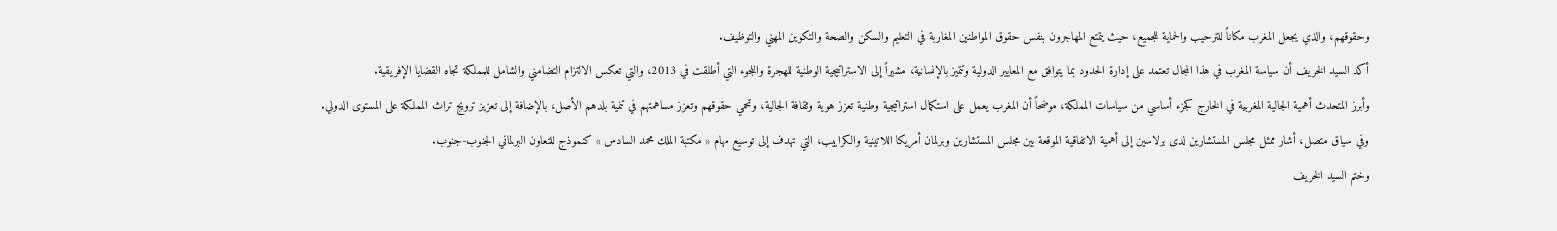وحقوقهم، والذي يجعل المغرب مكاناً للترحيب والحماية للجميع، حيث يتمتع المهاجرون بنفس حقوق المواطنين المغاربة في التعليم والسكن والصحة والتكوين المهني والتوظيف.
أكد السيد الخريف أن سياسة المغرب في هذا المجال تعتمد على إدارة الحدود بما يتوافق مع المعايير الدولية وتتميز بالإنسانية، مشيراً إلى الاستراتيجية الوطنية للهجرة واللجوء التي أطلقت في 2013، والتي تعكس الالتزام التضامني والشامل للمملكة تجاه القضايا الإفريقية.
وأبرز المتحدث أهمية الجالية المغربية في الخارج كجزء أساسي من سياسات المملكة، موضحاً أن المغرب يعمل على استكمال استراتيجية وطنية تعزز هوية وثقافة الجالية، وتحمي حقوقهم وتعزز مساهمتهم في تنمية بلدهم الأصل، بالإضافة إلى تعزيز ترويج تراث المملكة على المستوى الدولي.
وفي سياق متصل، أشار ممثل مجلس المستشارين لدى برلاسين إلى أهمية الاتفاقية الموقعة بين مجلس المستشارين وبرلمان أمريكا اللاتينية والكراييب، التي تهدف إلى توسيع مهام « مكتبة الملك محمد السادس » كنموذج للتعاون البرلماني الجنوب-جنوب.
وختم السيد الخريف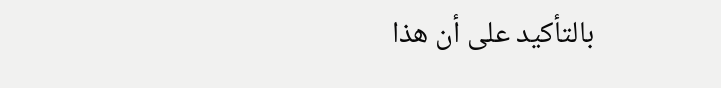بالتأكيد على أن هذا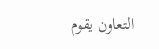التعاون يقوم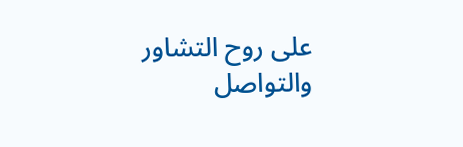على روح التشاور والتواصل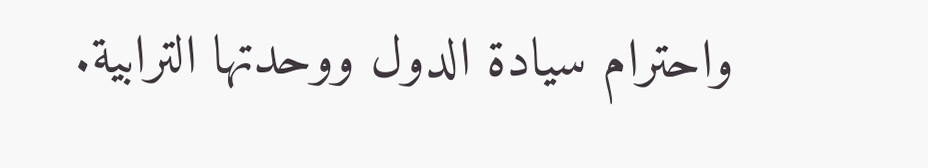واحترام سيادة الدول ووحدتها الترابية.